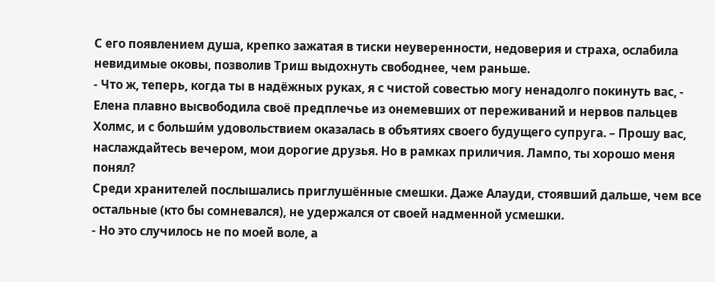С его появлением душа, крепко зажатая в тиски неуверенности, недоверия и страха, ослабила невидимые оковы, позволив Триш выдохнуть свободнее, чем раньше.
- Что ж, теперь, когда ты в надёжных руках, я с чистой совестью могу ненадолго покинуть вас, - Елена плавно высвободила своё предплечье из онемевших от переживаний и нервов пальцев Холмс, и с больши́м удовольствием оказалась в объятиях своего будущего супруга. – Прошу вас, наслаждайтесь вечером, мои дорогие друзья. Но в рамках приличия. Лампо, ты хорошо меня понял?
Среди хранителей послышались приглушённые смешки. Даже Алауди, стоявший дальше, чем все остальные (кто бы сомневался), не удержался от своей надменной усмешки.
- Но это случилось не по моей воле, а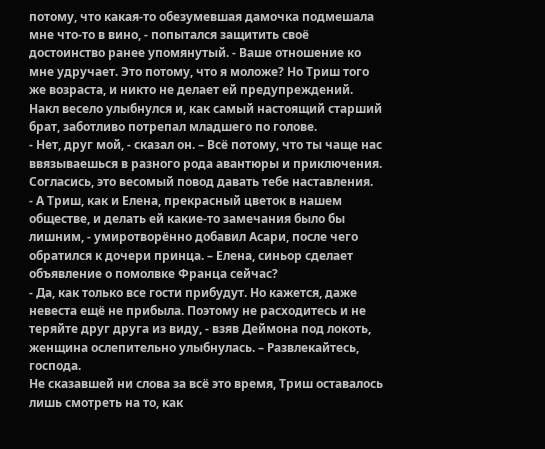потому, что какая-то обезумевшая дамочка подмешала мне что-то в вино, - попытался защитить своё достоинство ранее упомянутый. - Ваше отношение ко мне удручает. Это потому, что я моложе? Но Триш того же возраста, и никто не делает ей предупреждений.
Накл весело улыбнулся и, как самый настоящий старший брат, заботливо потрепал младшего по голове.
- Нет, друг мой, - сказал он. – Всё потому, что ты чаще нас ввязываешься в разного рода авантюры и приключения. Согласись, это весомый повод давать тебе наставления.
- А Триш, как и Елена, прекрасный цветок в нашем обществе, и делать ей какие-то замечания было бы лишним, - умиротворённо добавил Асари, после чего обратился к дочери принца. – Елена, синьор сделает объявление о помолвке Франца сейчас?
- Да, как только все гости прибудут. Но кажется, даже невеста ещё не прибыла. Поэтому не расходитесь и не теряйте друг друга из виду, - взяв Деймона под локоть, женщина ослепительно улыбнулась. – Развлекайтесь, господа.
Не сказавшей ни слова за всё это время, Триш оставалось лишь смотреть на то, как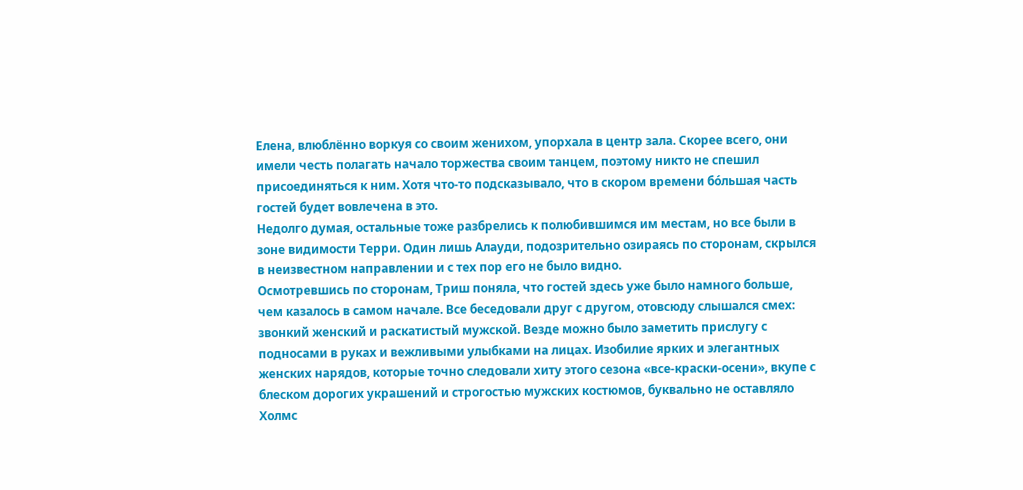Елена, влюблённо воркуя со своим женихом, упорхала в центр зала. Скорее всего, они имели честь полагать начало торжества своим танцем, поэтому никто не спешил присоединяться к ним. Хотя что-то подсказывало, что в скором времени бо́льшая часть гостей будет вовлечена в это.
Недолго думая, остальные тоже разбрелись к полюбившимся им местам, но все были в зоне видимости Терри. Один лишь Алауди, подозрительно озираясь по сторонам, скрылся в неизвестном направлении и с тех пор его не было видно.
Осмотревшись по сторонам, Триш поняла, что гостей здесь уже было намного больше, чем казалось в самом начале. Все беседовали друг с другом, отовсюду слышался смех: звонкий женский и раскатистый мужской. Везде можно было заметить прислугу с подносами в руках и вежливыми улыбками на лицах. Изобилие ярких и элегантных женских нарядов, которые точно следовали хиту этого сезона «все-краски-осени», вкупе с блеском дорогих украшений и строгостью мужских костюмов, буквально не оставляло Холмс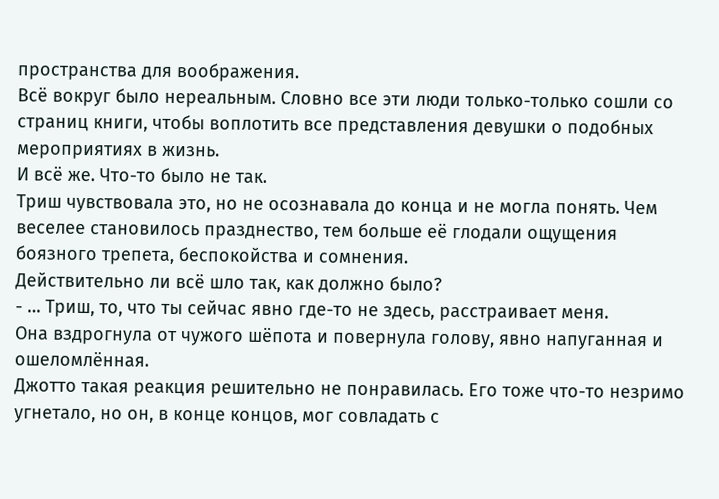пространства для воображения.
Всё вокруг было нереальным. Словно все эти люди только-только сошли со страниц книги, чтобы воплотить все представления девушки о подобных мероприятиях в жизнь.
И всё же. Что-то было не так.
Триш чувствовала это, но не осознавала до конца и не могла понять. Чем веселее становилось празднество, тем больше её глодали ощущения боязного трепета, беспокойства и сомнения.
Действительно ли всё шло так, как должно было?
- … Триш, то, что ты сейчас явно где-то не здесь, расстраивает меня.
Она вздрогнула от чужого шёпота и повернула голову, явно напуганная и ошеломлённая.
Джотто такая реакция решительно не понравилась. Его тоже что-то незримо угнетало, но он, в конце концов, мог совладать с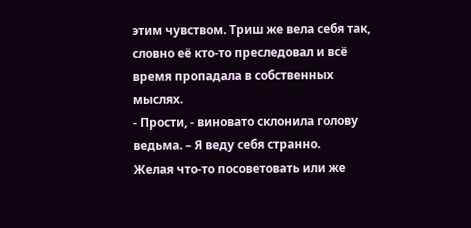этим чувством. Триш же вела себя так, словно её кто-то преследовал и всё время пропадала в собственных мыслях.
- Прости, - виновато склонила голову ведьма. – Я веду себя странно.
Желая что-то посоветовать или же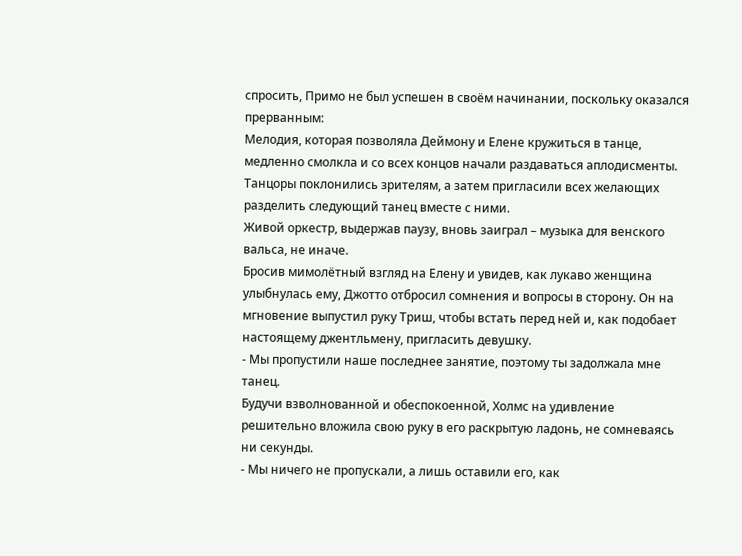спросить, Примо не был успешен в своём начинании, поскольку оказался прерванным:
Мелодия, которая позволяла Деймону и Елене кружиться в танце, медленно смолкла и со всех концов начали раздаваться аплодисменты. Танцоры поклонились зрителям, а затем пригласили всех желающих разделить следующий танец вместе с ними.
Живой оркестр, выдержав паузу, вновь заиграл – музыка для венского вальса, не иначе.
Бросив мимолётный взгляд на Елену и увидев, как лукаво женщина улыбнулась ему, Джотто отбросил сомнения и вопросы в сторону. Он на мгновение выпустил руку Триш, чтобы встать перед ней и, как подобает настоящему джентльмену, пригласить девушку.
- Мы пропустили наше последнее занятие, поэтому ты задолжала мне танец.
Будучи взволнованной и обеспокоенной, Холмс на удивление решительно вложила свою руку в его раскрытую ладонь, не сомневаясь ни секунды.
- Мы ничего не пропускали, а лишь оставили его, как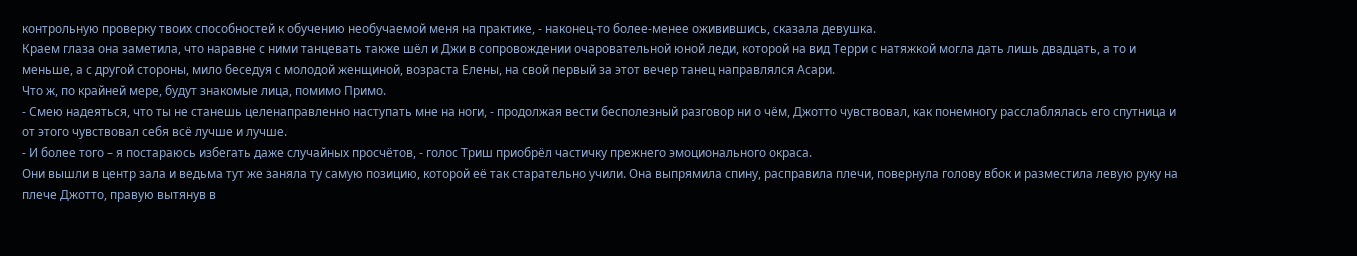контрольную проверку твоих способностей к обучению необучаемой меня на практике, - наконец-то более-менее оживившись, сказала девушка.
Краем глаза она заметила, что наравне с ними танцевать также шёл и Джи в сопровождении очаровательной юной леди, которой на вид Терри с натяжкой могла дать лишь двадцать, а то и меньше, а с другой стороны, мило беседуя с молодой женщиной, возраста Елены, на свой первый за этот вечер танец направлялся Асари.
Что ж, по крайней мере, будут знакомые лица, помимо Примо.
- Смею надеяться, что ты не станешь целенаправленно наступать мне на ноги, - продолжая вести бесполезный разговор ни о чём, Джотто чувствовал, как понемногу расслаблялась его спутница и от этого чувствовал себя всё лучше и лучше.
- И более того – я постараюсь избегать даже случайных просчётов, - голос Триш приобрёл частичку прежнего эмоционального окраса.
Они вышли в центр зала и ведьма тут же заняла ту самую позицию, которой её так старательно учили. Она выпрямила спину, расправила плечи, повернула голову вбок и разместила левую руку на плече Джотто, правую вытянув в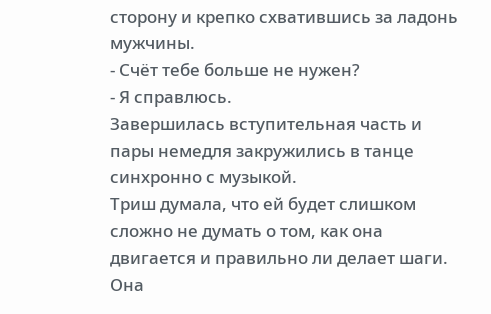сторону и крепко схватившись за ладонь мужчины.
- Счёт тебе больше не нужен?
- Я справлюсь.
Завершилась вступительная часть и пары немедля закружились в танце синхронно с музыкой.
Триш думала, что ей будет слишком сложно не думать о том, как она двигается и правильно ли делает шаги. Она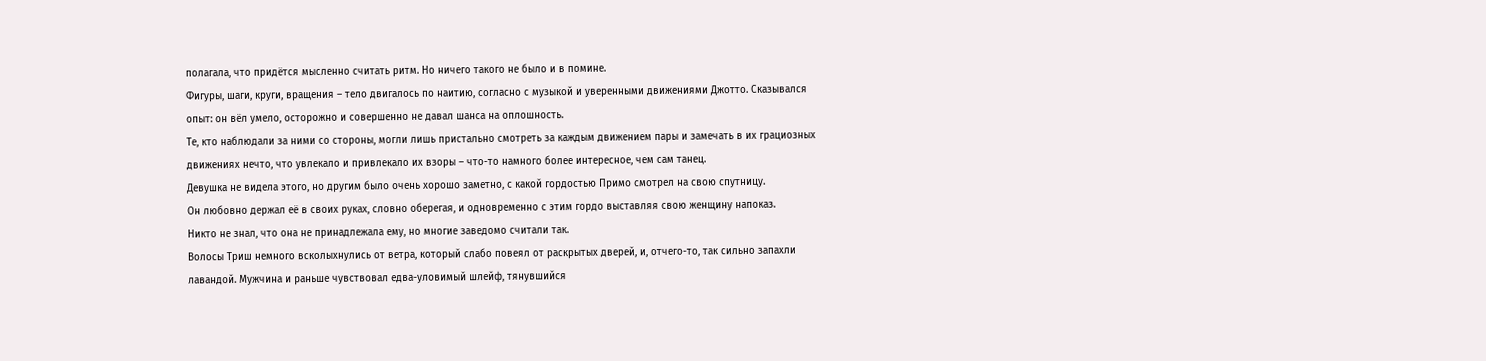полагала, что придётся мысленно считать ритм. Но ничего такого не было и в помине.
Фигуры, шаги, круги, вращения – тело двигалось по наитию, согласно с музыкой и уверенными движениями Джотто. Сказывался опыт: он вёл умело, осторожно и совершенно не давал шанса на оплошность.
Те, кто наблюдали за ними со стороны, могли лишь пристально смотреть за каждым движением пары и замечать в их грациозных движениях нечто, что увлекало и привлекало их взоры – что-то намного более интересное, чем сам танец.
Девушка не видела этого, но другим было очень хорошо заметно, с какой гордостью Примо смотрел на свою спутницу.
Он любовно держал её в своих руках, словно оберегая, и одновременно с этим гордо выставляя свою женщину напоказ.
Никто не знал, что она не принадлежала ему, но многие заведомо считали так.
Волосы Триш немного всколыхнулись от ветра, который слабо повеял от раскрытых дверей, и, отчего-то, так сильно запахли лавандой. Мужчина и раньше чувствовал едва-уловимый шлейф, тянувшийся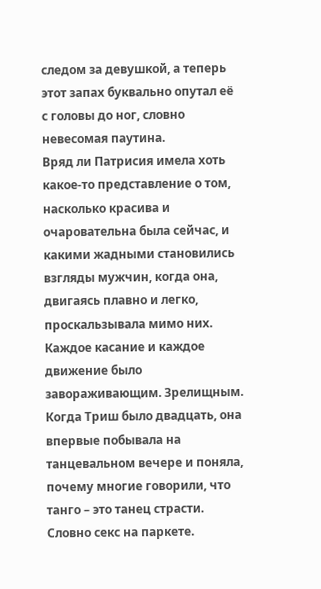следом за девушкой, а теперь этот запах буквально опутал её с головы до ног, словно невесомая паутина.
Вряд ли Патрисия имела хоть какое-то представление о том, насколько красива и очаровательна была сейчас, и какими жадными становились взгляды мужчин, когда она, двигаясь плавно и легко, проскальзывала мимо них.
Каждое касание и каждое движение было завораживающим. Зрелищным.
Когда Триш было двадцать, она впервые побывала на танцевальном вечере и поняла, почему многие говорили, что танго – это танец страсти. Словно секс на паркете.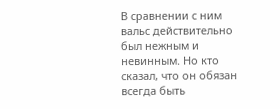В сравнении с ним вальс действительно был нежным и невинным. Но кто сказал, что он обязан всегда быть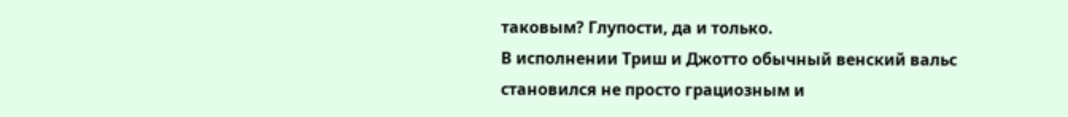таковым? Глупости, да и только.
В исполнении Триш и Джотто обычный венский вальс становился не просто грациозным и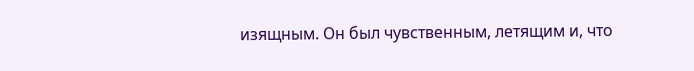изящным. Он был чувственным, летящим и, что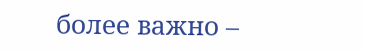более важно –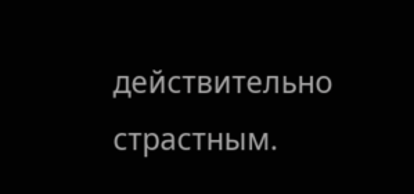действительно страстным.